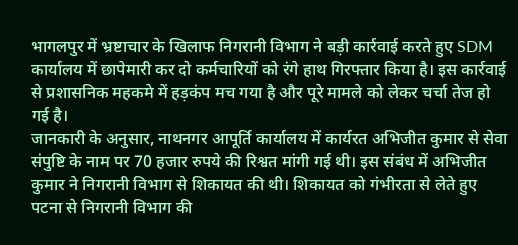भागलपुर में भ्रष्टाचार के खिलाफ निगरानी विभाग ने बड़ी कार्रवाई करते हुए SDM कार्यालय में छापेमारी कर दो कर्मचारियों को रंगे हाथ गिरफ्तार किया है। इस कार्रवाई से प्रशासनिक महकमे में हड़कंप मच गया है और पूरे मामले को लेकर चर्चा तेज हो गई है।
जानकारी के अनुसार, नाथनगर आपूर्ति कार्यालय में कार्यरत अभिजीत कुमार से सेवा संपुष्टि के नाम पर 70 हजार रुपये की रिश्वत मांगी गई थी। इस संबंध में अभिजीत कुमार ने निगरानी विभाग से शिकायत की थी। शिकायत को गंभीरता से लेते हुए पटना से निगरानी विभाग की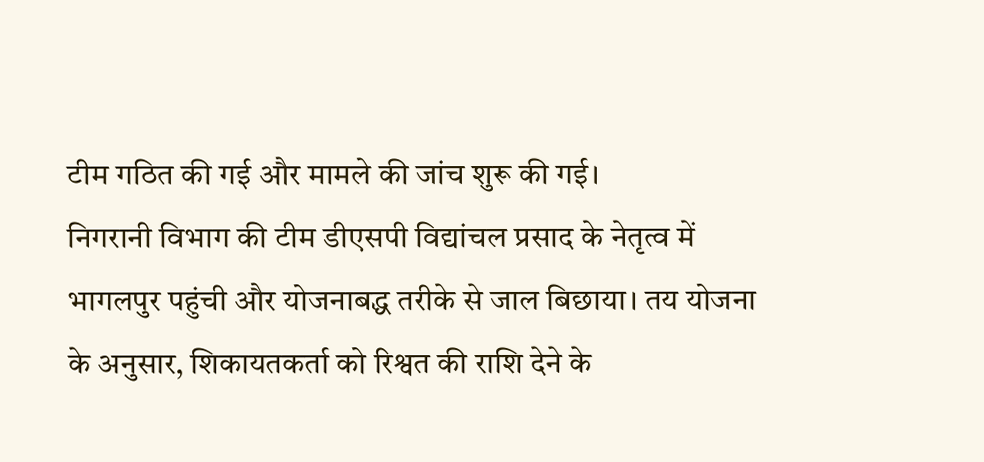टीम गठित की गई और मामले की जांच शुरू की गई।
निगरानी विभाग की टीम डीएसपी विद्यांचल प्रसाद के नेतृत्व में भागलपुर पहुंची और योजनाबद्ध तरीके से जाल बिछाया। तय योजना के अनुसार, शिकायतकर्ता को रिश्वत की राशि देने के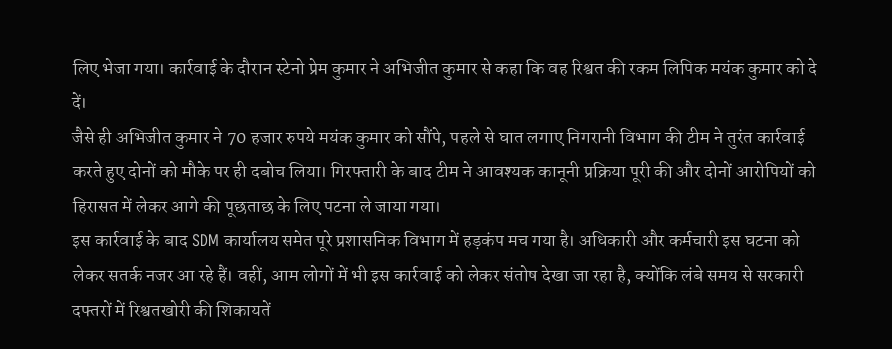लिए भेजा गया। कार्रवाई के दौरान स्टेनो प्रेम कुमार ने अभिजीत कुमार से कहा कि वह रिश्वत की रकम लिपिक मयंक कुमार को दे दें।
जैसे ही अभिजीत कुमार ने 70 हजार रुपये मयंक कुमार को सौंपे, पहले से घात लगाए निगरानी विभाग की टीम ने तुरंत कार्रवाई करते हुए दोनों को मौके पर ही दबोच लिया। गिरफ्तारी के बाद टीम ने आवश्यक कानूनी प्रक्रिया पूरी की और दोनों आरोपियों को हिरासत में लेकर आगे की पूछताछ के लिए पटना ले जाया गया।
इस कार्रवाई के बाद SDM कार्यालय समेत पूरे प्रशासनिक विभाग में हड़कंप मच गया है। अधिकारी और कर्मचारी इस घटना को लेकर सतर्क नजर आ रहे हैं। वहीं, आम लोगों में भी इस कार्रवाई को लेकर संतोष देखा जा रहा है, क्योंकि लंबे समय से सरकारी दफ्तरों में रिश्वतखोरी की शिकायतें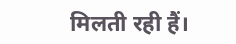मिलती रही हैं।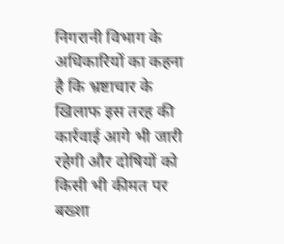निगरानी विभाग के अधिकारियों का कहना है कि भ्रष्टाचार के खिलाफ इस तरह की कार्रवाई आगे भी जारी रहेगी और दोषियों को किसी भी कीमत पर बख्शा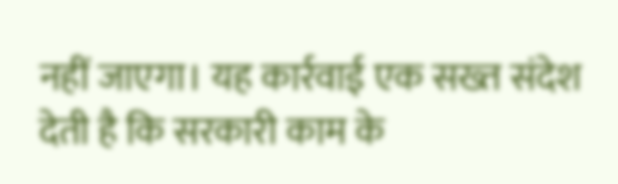नहीं जाएगा। यह कार्रवाई एक सख्त संदेश देती है कि सरकारी काम के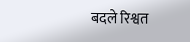बदले रिश्वत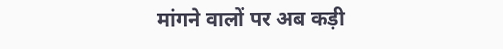मांगने वालों पर अब कड़ी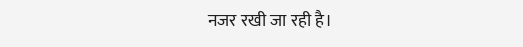नजर रखी जा रही है।